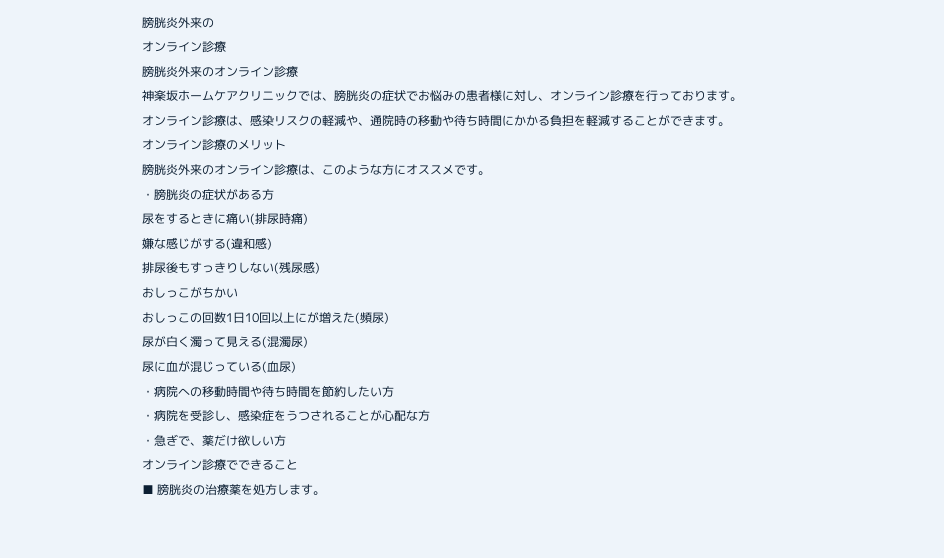膀胱炎外来の
オンライン診療
膀胱炎外来のオンライン診療
神楽坂ホームケアクリニックでは、膀胱炎の症状でお悩みの患者様に対し、オンライン診療を行っております。
オンライン診療は、感染リスクの軽減や、通院時の移動や待ち時間にかかる負担を軽減することができます。
オンライン診療のメリット
膀胱炎外来のオンライン診療は、このような方にオススメです。
・膀胱炎の症状がある方
尿をするときに痛い(排尿時痛)
嫌な感じがする(違和感)
排尿後もすっきりしない(残尿感)
おしっこがちかい
おしっこの回数1日10回以上にが増えた(頻尿)
尿が白く濁って見える(混濁尿)
尿に血が混じっている(血尿)
・病院への移動時間や待ち時間を節約したい方
・病院を受診し、感染症をうつされることが心配な方
・急ぎで、薬だけ欲しい方
オンライン診療でできること
■ 膀胱炎の治療薬を処方します。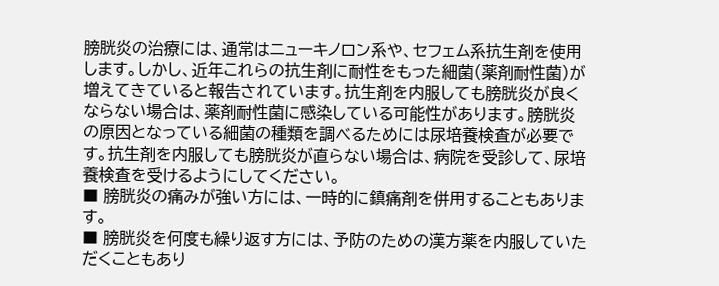膀胱炎の治療には、通常はニューキノロン系や、セフェム系抗生剤を使用します。しかし、近年これらの抗生剤に耐性をもった細菌(薬剤耐性菌)が増えてきていると報告されています。抗生剤を内服しても膀胱炎が良くならない場合は、薬剤耐性菌に感染している可能性があります。膀胱炎の原因となっている細菌の種類を調べるためには尿培養検査が必要です。抗生剤を内服しても膀胱炎が直らない場合は、病院を受診して、尿培養検査を受けるようにしてください。
■ 膀胱炎の痛みが強い方には、一時的に鎮痛剤を併用することもあります。
■ 膀胱炎を何度も繰り返す方には、予防のための漢方薬を内服していただくこともあり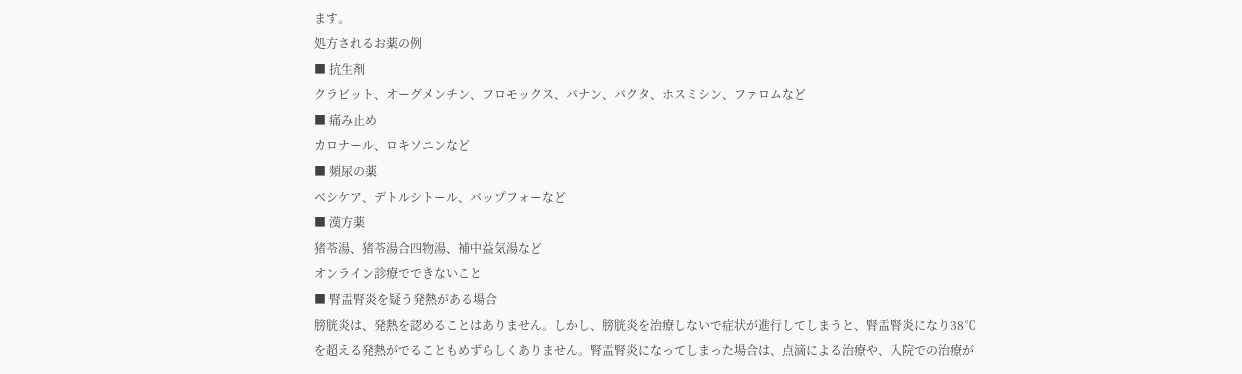ます。
処方されるお薬の例
■ 抗生剤
クラビット、オーグメンチン、フロモックス、バナン、バクタ、ホスミシン、ファロムなど
■ 痛み止め
カロナール、ロキソニンなど
■ 頻尿の薬
ベシケア、デトルシトール、バップフォーなど
■ 漢方薬
猪苓湯、猪苓湯合四物湯、補中益気湯など
オンライン診療でできないこと
■ 腎盂腎炎を疑う発熱がある場合
膀胱炎は、発熱を認めることはありません。しかし、膀胱炎を治療しないで症状が進行してしまうと、腎盂腎炎になり38℃を超える発熱がでることもめずらしくありません。腎盂腎炎になってしまった場合は、点滴による治療や、入院での治療が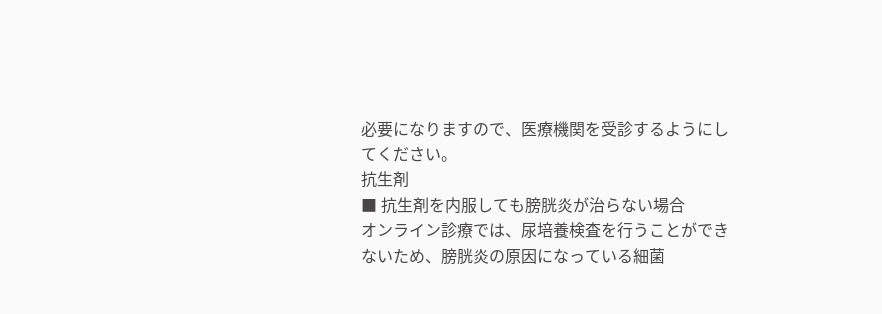必要になりますので、医療機関を受診するようにしてください。
抗生剤
■ 抗生剤を内服しても膀胱炎が治らない場合
オンライン診療では、尿培養検査を行うことができないため、膀胱炎の原因になっている細菌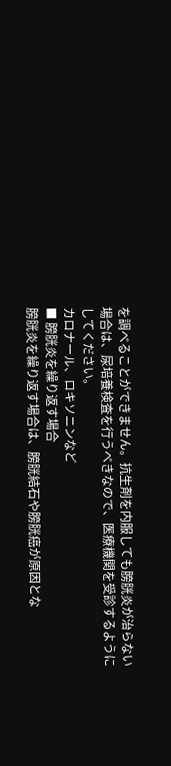を調べることができません。抗生剤を内服しても膀胱炎が治らない場合は、尿培養検査を行うべきなので、医療機関を受診するようにしてください。
カロナール、ロキソニンなど
■ 膀胱炎を繰り返す場合
膀胱炎を繰り返す場合は、膀胱結石や膀胱癌が原因とな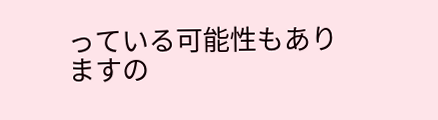っている可能性もありますの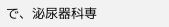で、泌尿器科専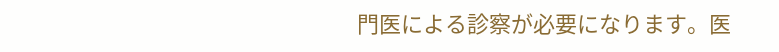門医による診察が必要になります。医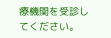療機関を受診してください。